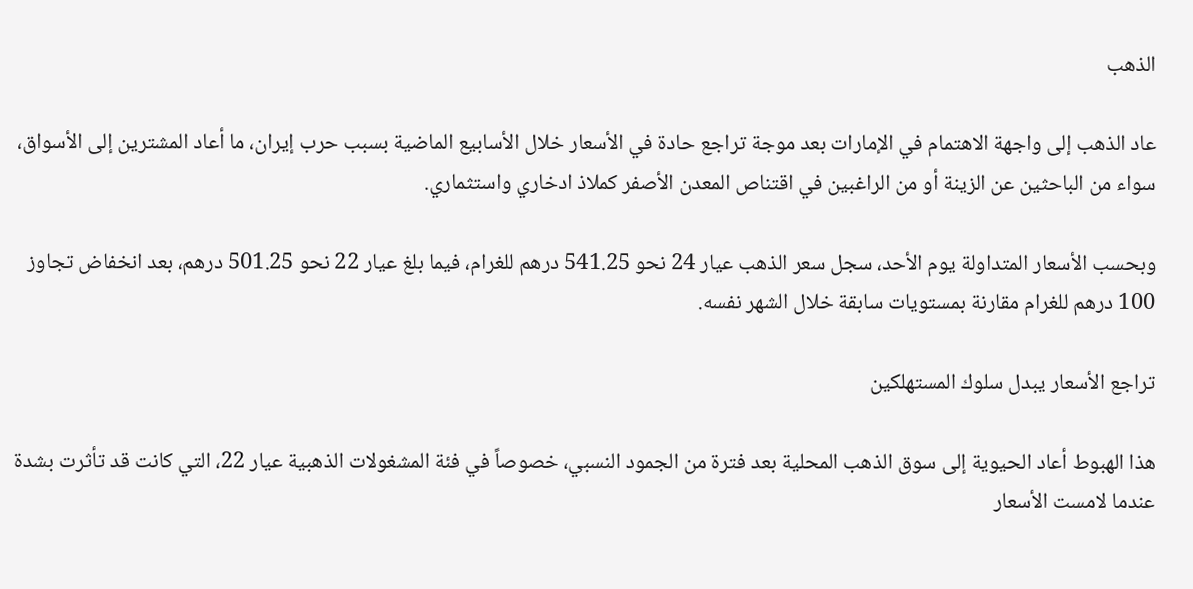الذهب

عاد الذهب إلى واجهة الاهتمام في الإمارات بعد موجة تراجع حادة في الأسعار خلال الأسابيع الماضية بسبب حرب إيران، ما أعاد المشترين إلى الأسواق، سواء من الباحثين عن الزينة أو من الراغبين في اقتناص المعدن الأصفر كملاذ ادخاري واستثماري.

وبحسب الأسعار المتداولة يوم الأحد، سجل سعر الذهب عيار 24 نحو 541.25 درهم للغرام، فيما بلغ عيار 22 نحو 501.25 درهم، بعد انخفاض تجاوز 100 درهم للغرام مقارنة بمستويات سابقة خلال الشهر نفسه.

تراجع الأسعار يبدل سلوك المستهلكين

هذا الهبوط أعاد الحيوية إلى سوق الذهب المحلية بعد فترة من الجمود النسبي، خصوصاً في فئة المشغولات الذهبية عيار 22، التي كانت قد تأثرت بشدة عندما لامست الأسعار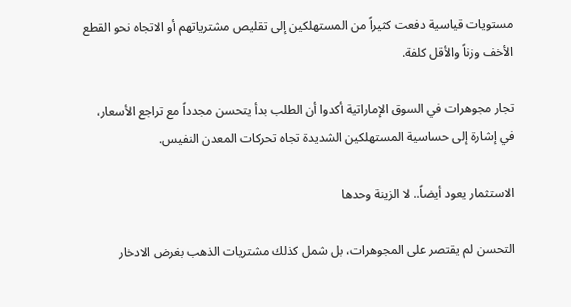مستويات قياسية دفعت كثيراً من المستهلكين إلى تقليص مشترياتهم أو الاتجاه نحو القطع الأخف وزناً والأقل كلفة.

تجار مجوهرات في السوق الإماراتية أكدوا أن الطلب بدأ يتحسن مجدداً مع تراجع الأسعار، في إشارة إلى حساسية المستهلكين الشديدة تجاه تحركات المعدن النفيس.

الاستثمار يعود أيضاً.. لا الزينة وحدها

التحسن لم يقتصر على المجوهرات، بل شمل كذلك مشتريات الذهب بغرض الادخار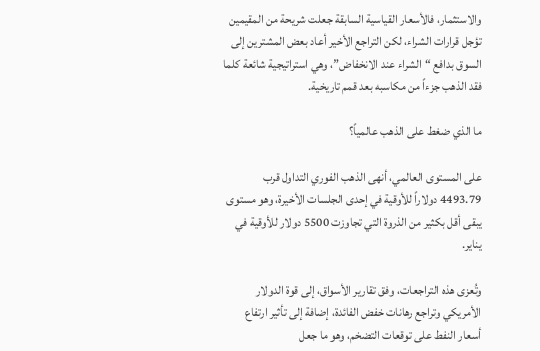والاستثمار، فالأسعار القياسية السابقة جعلت شريحة من المقيمين تؤجل قرارات الشراء، لكن التراجع الأخير أعاد بعض المشترين إلى السوق بدافع “الشراء عند الانخفاض”، وهي استراتيجية شائعة كلما فقد الذهب جزءاً من مكاسبه بعد قمم تاريخية.

ما الذي ضغط على الذهب عالمياً؟

على المستوى العالمي، أنهى الذهب الفوري التداول قرب 4493.79 دولاراً للأوقية في إحدى الجلسات الأخيرة، وهو مستوى يبقى أقل بكثير من الذروة التي تجاوزت 5500 دولار للأوقية في يناير.

وتُعزى هذه التراجعات، وفق تقارير الأسواق، إلى قوة الدولار الأمريكي وتراجع رهانات خفض الفائدة، إضافة إلى تأثير ارتفاع أسعار النفط على توقعات التضخم، وهو ما جعل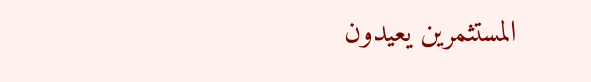المستثمرين يعيدون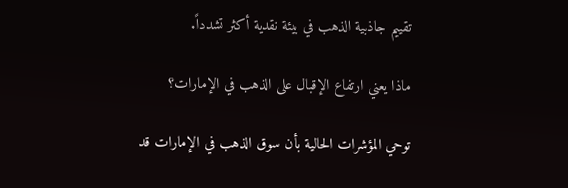تقييم جاذبية الذهب في بيئة نقدية أكثر تشدداً.

ماذا يعني ارتفاع الإقبال على الذهب في الإمارات؟

توحي المؤشرات الحالية بأن سوق الذهب في الإمارات قد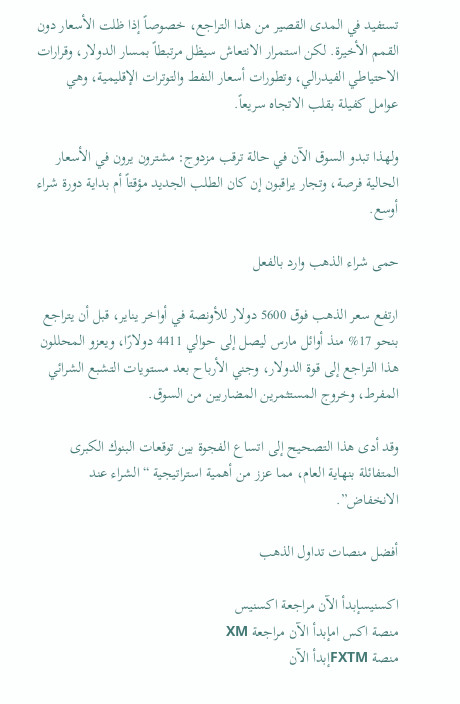تستفيد في المدى القصير من هذا التراجع، خصوصاً إذا ظلت الأسعار دون القمم الأخيرة. لكن استمرار الانتعاش سيظل مرتبطاً بمسار الدولار، وقرارات الاحتياطي الفيدرالي، وتطورات أسعار النفط والتوترات الإقليمية، وهي عوامل كفيلة بقلب الاتجاه سريعاً.

ولهذا تبدو السوق الآن في حالة ترقب مزدوج: مشترون يرون في الأسعار الحالية فرصة، وتجار يراقبون إن كان الطلب الجديد مؤقتاً أم بداية دورة شراء أوسع.

حمى شراء الذهب وارد بالفعل

ارتفع سعر الذهب فوق 5600 دولار للأونصة في أواخر يناير، قبل أن يتراجع بنحو 17% منذ أوائل مارس ليصل إلى حوالي 4411 دولارًا، ويعزو المحللون هذا التراجع إلى قوة الدولار، وجني الأرباح بعد مستويات التشبع الشرائي المفرط، وخروج المستثمرين المضاربين من السوق.

وقد أدى هذا التصحيح إلى اتساع الفجوة بين توقعات البنوك الكبرى المتفائلة بنهاية العام، مما عزز من أهمية استراتيجية “الشراء عند الانخفاض”.

أفضل منصات تداول الذهب

اكسنيسإبدأ الآن مراجعة اكسنيس
منصة اكس امإبدأ الآن مراجعة XM
منصة FXTMإبدأ الآن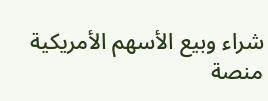شراء وبيع الأسهم الأمريكية
منصة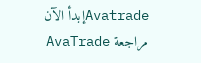Avatradeإبدأ الآن مراجعة AvaTrade